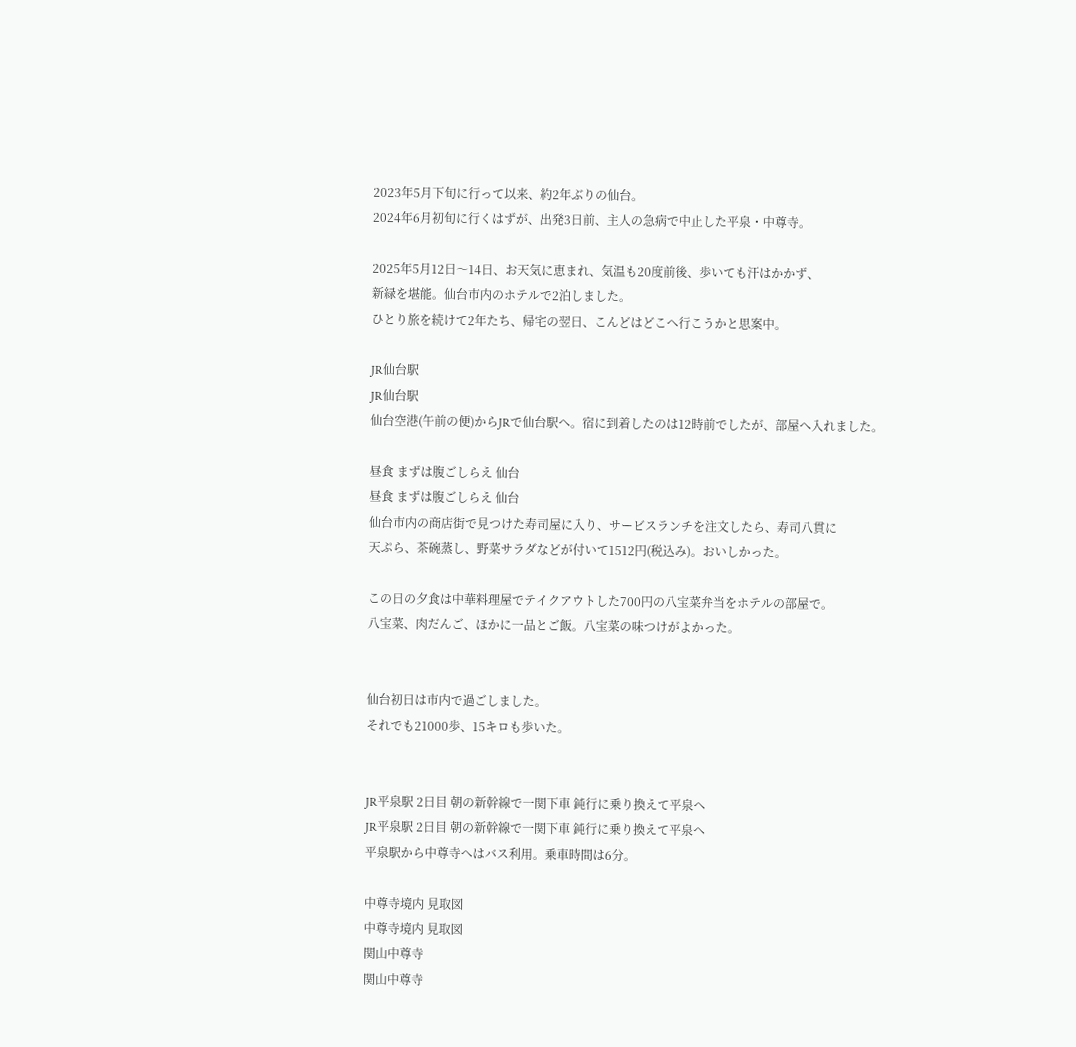2023年5月下旬に行って以来、約2年ぶりの仙台。
2024年6月初旬に行くはずが、出発3日前、主人の急病で中止した平泉・中尊寺。

2025年5月12日〜14日、お天気に恵まれ、気温も20度前後、歩いても汗はかかず、
新緑を堪能。仙台市内のホテルで2泊しました。
ひとり旅を続けて2年たち、帰宅の翌日、こんどはどこへ行こうかと思案中。

JR仙台駅
JR仙台駅
仙台空港(午前の便)からJRで仙台駅へ。宿に到着したのは12時前でしたが、部屋へ入れました。

昼食 まずは腹ごしらえ 仙台
昼食 まずは腹ごしらえ 仙台
仙台市内の商店街で見つけた寿司屋に入り、サービスランチを注文したら、寿司八貫に
天ぷら、茶碗蒸し、野菜サラダなどが付いて1512円(税込み)。おいしかった。

この日の夕食は中華料理屋でテイクアウトした700円の八宝菜弁当をホテルの部屋で。
八宝菜、肉だんご、ほかに一品とご飯。八宝菜の味つけがよかった。


仙台初日は市内で過ごしました。
それでも21000歩、15キロも歩いた。


JR平泉駅 2日目 朝の新幹線で一関下車 鈍行に乗り換えて平泉へ
JR平泉駅 2日目 朝の新幹線で一関下車 鈍行に乗り換えて平泉へ
平泉駅から中尊寺へはバス利用。乗車時間は6分。

中尊寺境内 見取図
中尊寺境内 見取図
関山中尊寺
関山中尊寺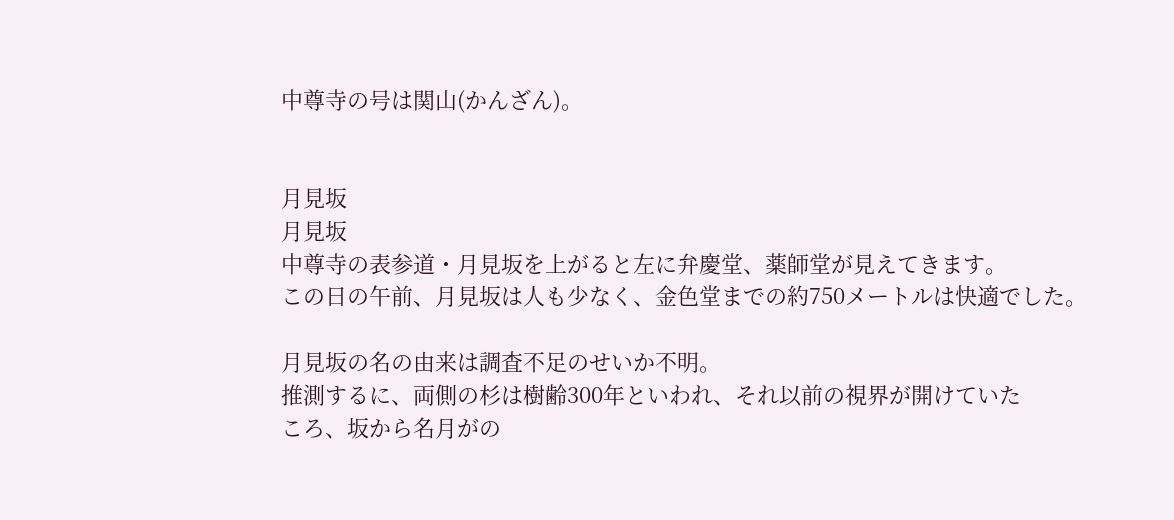中尊寺の号は関山(かんざん)。


月見坂
月見坂
中尊寺の表参道・月見坂を上がると左に弁慶堂、薬師堂が見えてきます。
この日の午前、月見坂は人も少なく、金色堂までの約750メートルは快適でした。

月見坂の名の由来は調査不足のせいか不明。
推測するに、両側の杉は樹齢300年といわれ、それ以前の視界が開けていた
ころ、坂から名月がの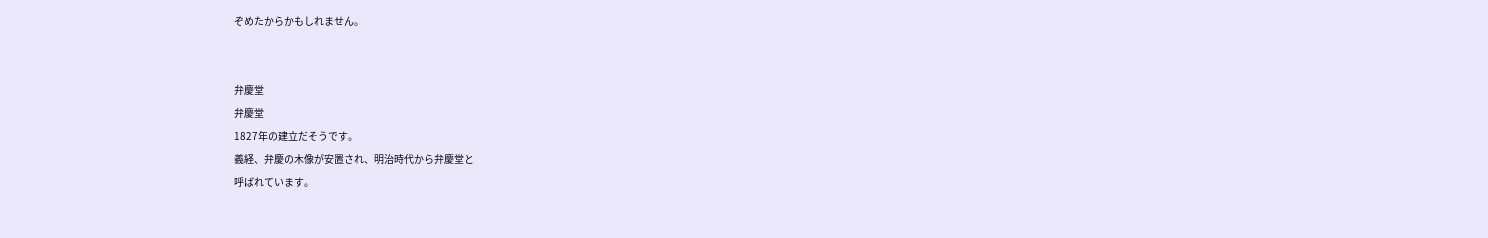ぞめたからかもしれません。


弁慶堂
弁慶堂
1827年の建立だそうです。
義経、弁慶の木像が安置され、明治時代から弁慶堂と
呼ばれています。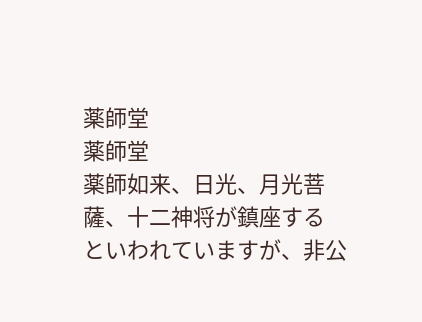薬師堂
薬師堂
薬師如来、日光、月光菩薩、十二神将が鎮座する
といわれていますが、非公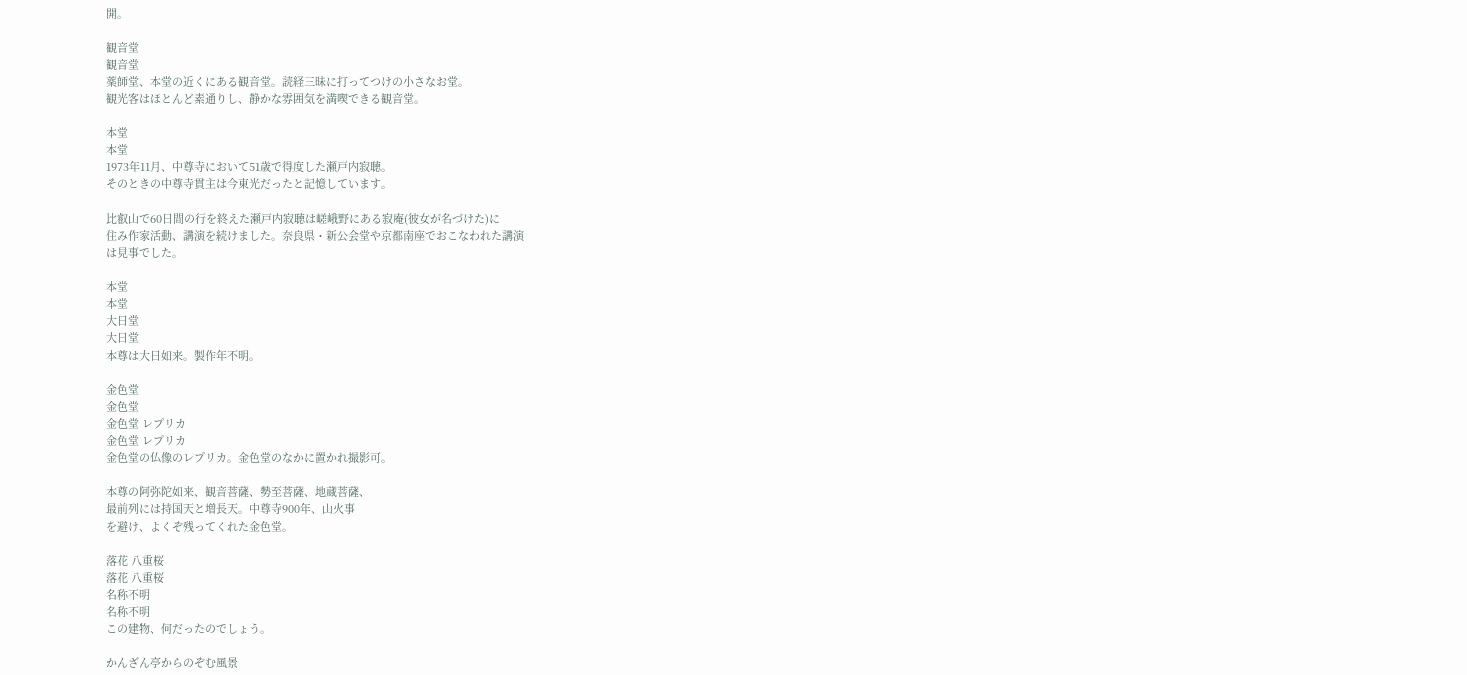開。

観音堂
観音堂
薬師堂、本堂の近くにある観音堂。読経三昧に打ってつけの小さなお堂。
観光客はほとんど素通りし、静かな雰囲気を満喫できる観音堂。

本堂
本堂
1973年11月、中尊寺において51歳で得度した瀬戸内寂聴。
そのときの中尊寺貫主は今東光だったと記憶しています。

比叡山で60日間の行を終えた瀬戸内寂聴は嵯峨野にある寂庵(彼女が名づけた)に
住み作家活動、講演を続けました。奈良県・新公会堂や京都南座でおこなわれた講演
は見事でした。

本堂
本堂
大日堂
大日堂
本尊は大日如来。製作年不明。

金色堂
金色堂
金色堂 レプリカ
金色堂 レプリカ
金色堂の仏像のレプリカ。金色堂のなかに置かれ撮影可。

本尊の阿弥陀如来、観音菩薩、勢至菩薩、地蔵菩薩、
最前列には持国天と増長天。中尊寺900年、山火事
を避け、よくぞ残ってくれた金色堂。

落花 八重桜
落花 八重桜
名称不明
名称不明
この建物、何だったのでしょう。

かんざん亭からのぞむ風景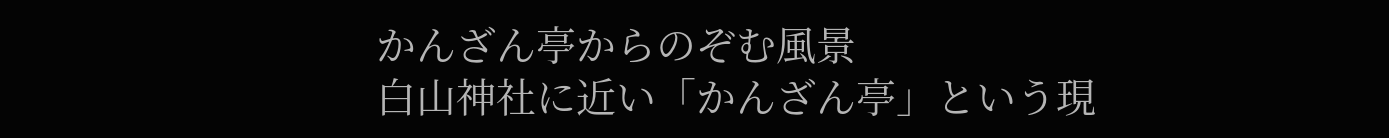かんざん亭からのぞむ風景
白山神社に近い「かんざん亭」という現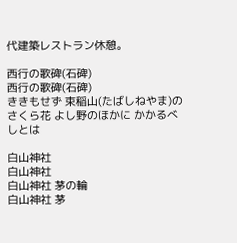代建築レストラン休憩。

西行の歌碑(石碑)
西行の歌碑(石碑)
ききもせず 束稲山(たばしねやま)の さくら花 よし野のほかに かかるべしとは

白山神社
白山神社
白山神社 茅の輪
白山神社 茅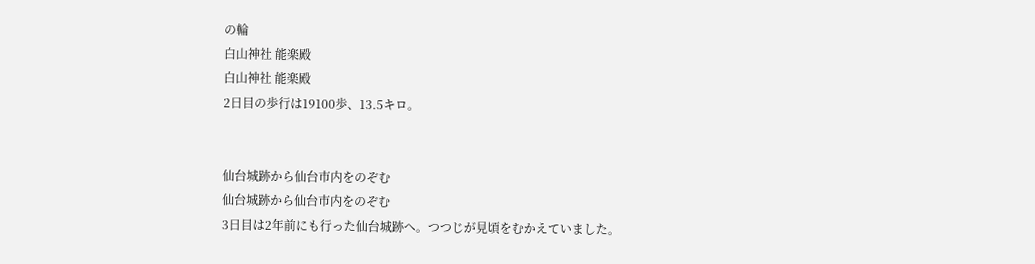の輪
白山神社 能楽殿
白山神社 能楽殿
2日目の歩行は19100歩、13.5キロ。


仙台城跡から仙台市内をのぞむ
仙台城跡から仙台市内をのぞむ
3日目は2年前にも行った仙台城跡へ。つつじが見頃をむかえていました。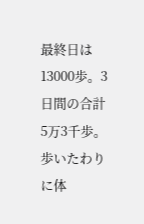最終日は13000歩。3日間の合計5万3千歩。
歩いたわりに体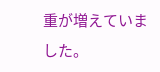重が増えていました。